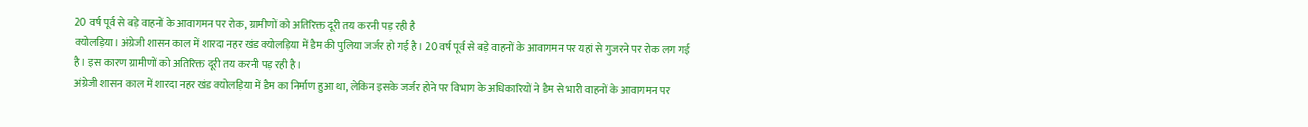20 वर्ष पूर्व से बड़े वाहनों के आवागमन पर रोक, ग्रामीणों को अतिरिक्त दूरी तय करनी पड़ रही है
क्योलड़िया। अंग्रेजी शासन काल में शारदा नहर खंड क्योलड़िया में डैम की पुलिया जर्जर हो गई है। 20 वर्ष पूर्व से बड़े वाहनों के आवागमन पर यहां से गुजरने पर रोक लग गई है। इस कारण ग्रामीणों को अतिरिक्त दूरी तय करनी पड़ रही है।
अंग्रेजी शासन काल में शारदा नहर खंड क्योलड़िया में डैम का निर्माण हुआ था, लेकिन इसके जर्जर होने पर विभाग के अधिकारियों ने डैम से भारी वाहनों के आवागमन पर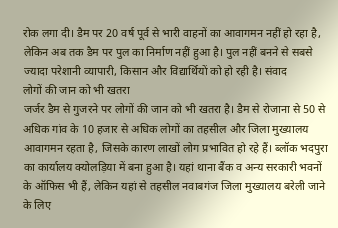रोक लगा दी। डैम पर 20 वर्ष पूर्व से भारी वाहनों का आवागमन नहीं हो रहा है, लेकिन अब तक डैम पर पुल का निर्माण नहीं हुआ है। पुल नहीं बनने से सबसे ज्यादा परेशानी व्यापारी, किसान और विद्यार्थियों को हो रही है। संवाद
लोगों की जान को भी खतरा
जर्जर डैम से गुजरने पर लोगों की जान को भी खतरा है। डैम से रोजाना से 50 से अधिक गांव के 10 हजार से अधिक लोगों का तहसील और जिला मुख्यालय आवागमन रहता है, जिसके कारण लाखों लोग प्रभावित हो रहे हैं। ब्लॉक भदपुरा का कार्यालय क्योलड़िया में बना हुआ है। यहां थाना बैंक व अन्य सरकारी भवनों के ऑफिस भी हैं, लेकिन यहां से तहसील नवाबगंज जिला मुख्यालय बरेली जाने के लिए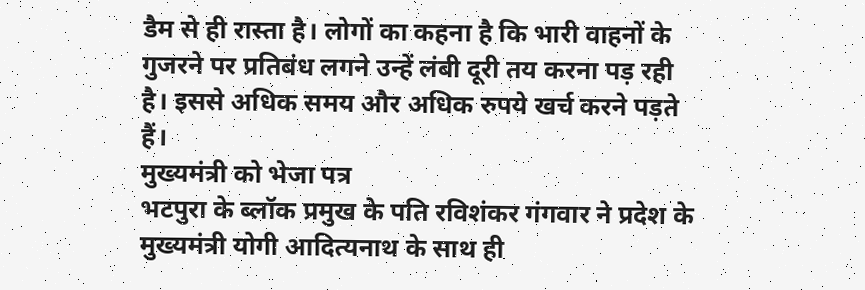डैम से ही रास्ता है। लोगों का कहना है कि भारी वाहनों के गुजरने पर प्रतिबंध लगने उन्हें लंबी दूरी तय करना पड़ रही है। इससे अधिक समय और अधिक रुपये खर्च करने पड़ते हैं।
मुख्यमंत्री को भेजा पत्र
भटपुरा के ब्लॉक प्रमुख के पति रविशंकर गंगवार ने प्रदेश के मुख्यमंत्री योगी आदित्यनाथ के साथ ही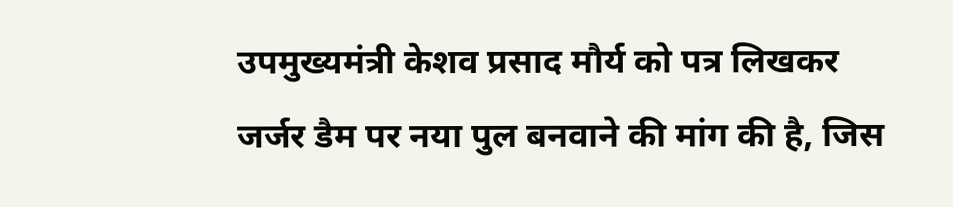उपमुख्यमंत्री केशव प्रसाद मौर्य को पत्र लिखकर जर्जर डैम पर नया पुल बनवाने की मांग की है, जिस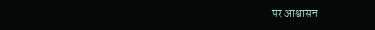पर आश्वासन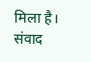मिला है। संवाद